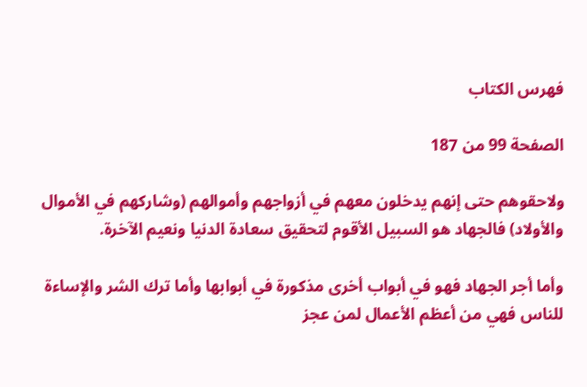فهرس الكتاب

الصفحة 99 من 187

ولاحقوهم حتى إنهم يدخلون معهم في أزواجهم وأموالهم (وشاركهم في الأموال والأولاد) فالجهاد هو السبيل الأقوم لتحقيق سعادة الدنيا ونعيم الآخرة.

وأما أجر الجهاد فهو في أبواب أخرى مذكورة في أبوابها وأما ترك الشر والإساءة للناس فهي من أعظم الأعمال لمن عجز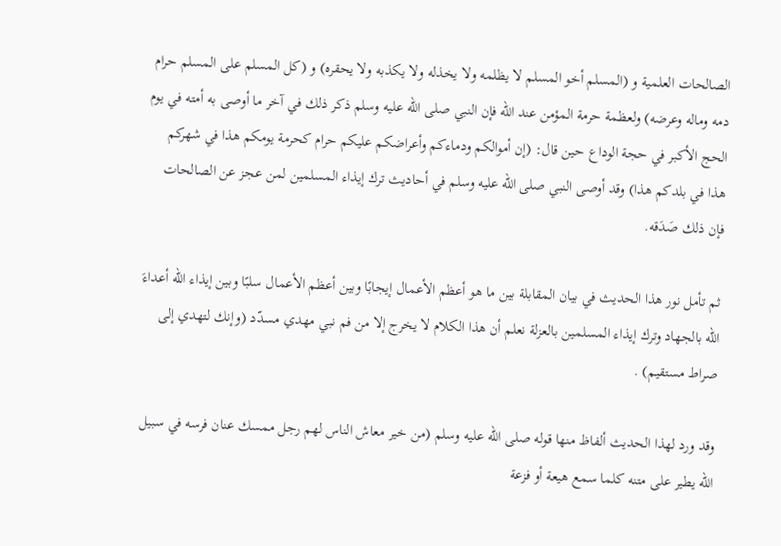الصالحات العلمية و (المسلم أخو المسلم لا يظلمه ولا يخذله ولا يكذبه ولا يحقره) و (كل المسلم على المسلم حرام دمه وماله وعرضه) ولعظمة حرمة المؤمن عند الله فإن النبي صلى الله عليه وسلم ذكر ذلك في آخر ما أوصى به أمته في يوم الحج الأكبر في حجة الوداع حين قال: (إن أموالكم ودماءكم وأعراضكم عليكم حرام كحرمة يومكم هذا في شهركم هذا في بلدكم هذا) وقد أوصى النبي صلى الله عليه وسلم في أحاديث ترك إيذاء المسلمين لمن عجز عن الصالحات فإن ذلك صَدَقه.

ثم تأمل نور هذا الحديث في بيان المقابلة بين ما هو أعظم الأعمال إيجابًا وبين أعظم الأعمال سلبًا وبين إيذاء الله أعداءَ الله بالجهاد وترك إيذاء المسلمين بالعزلة نعلم أن هذا الكلام لا يخرج إلا من فم نبي مهدي مسدّد (وإنك لتهدي إلى صراط مستقيم) .

وقد ورد لهذا الحديث ألفاظ منها قوله صلى الله عليه وسلم (من خير معاش الناس لهم رجل ممسك عنان فرسه في سبيل الله يطير على متنه كلما سمع هيعة أو فزعة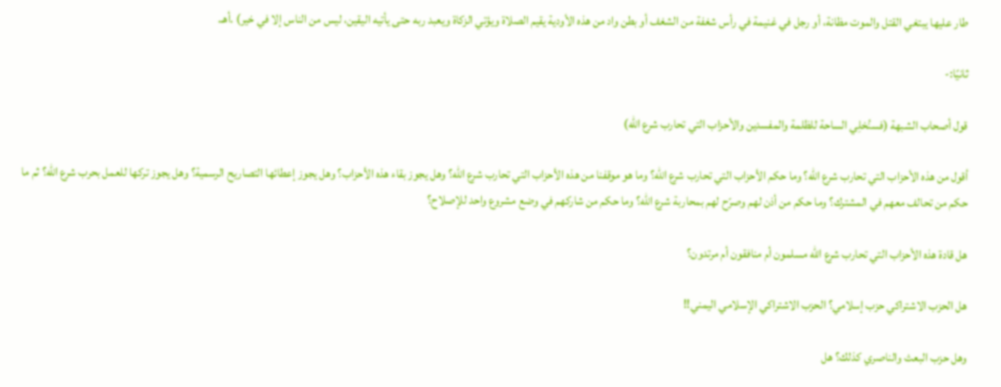طار عليها يبتغي القتل والموت مظانة، أو رجل في غنيمة في رأس شغفة من الشغف أو بطن واد من هذه الأودية يقيم الصلاة ويؤتي الزكاة ويعبد ربه حتى يأتيه اليقين، ليس من الناس إلا في خير) .أهـ.

ثانيًا:-

قول أصحاب الشبهة (فسنُخلِي الساحة للظلمة والمفسدين والأحزاب التي تحارب شرع الله)

أقول من هذه الأحزاب التي تحارب شرع الله؟ وما حكم الأحزاب التي تحارب شرع الله؟ وما هو موقفنا من هذه الأحزاب التي تحارب شرع الله؟ وهل يجوز بقاء هذه الأحزاب؟ وهل يجوز إعطائها التصاريح الرسمية؟ وهل يجوز تركها للعمل بحرب شرع الله؟ ثم ما حكم من تحالف معهم في المشترك؟ وما حكم من أذن لهم وصرّح لهم بمحاربة شرع الله؟ وما حكم من شاركهم في وضع مشروع واحد للإصلاح؟

هل قادة هذه الأحزاب التي تحارب شرع الله مسلمون أم منافقون أم مرتدون؟

هل الحزب الاشتراكي حزب إسلامي؟ الحزب الاشتراكي الإسلامي اليمني!!

وهل حزب البعث والناصري كذلك؟ هل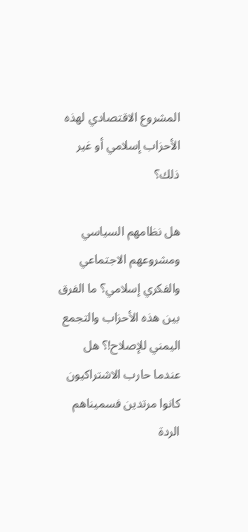المشروع الاقتصادي لهذه الأحزاب إسلامي أو غير ذلك؟

هل نظامهم السياسي ومشروعهم الاجتماعي والفكري إسلامي؟ ما الفرق بين هذه الأحزاب والتجمع اليمني للإصلاح!؟ هل عندما حارب الاشتراكيون كانوا مرتدين فسميناهم الردة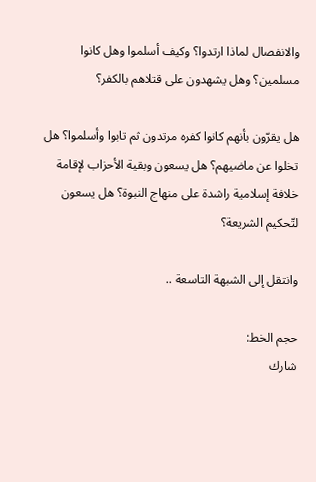والانفصال لماذا ارتدوا؟ وكيف أسلموا وهل كانوا مسلمين؟ وهل يشهدون على قتلاهم بالكفر؟

هل يقرّون بأنهم كانوا كفره مرتدون ثم تابوا وأسلموا؟ هل تخلوا عن ماضيهم؟ هل يسعون وبقية الأحزاب لإقامة خلافة إسلامية راشدة على منهاج النبوة؟ هل يسعون لتّحكيم الشريعة؟

وانتقل إلى الشبهة التاسعة ..

حجم الخط:
شارك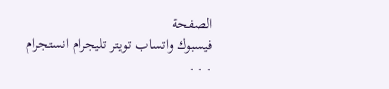الصفحة
فيسبوك واتساب تويتر تليجرام انستجرام
. . .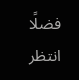فضلًا انتظر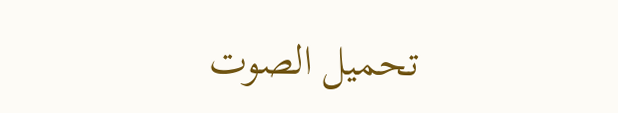تحميل الصوت